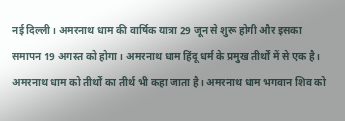नई दिल्ली। अमरनाथ धाम की वार्षिक यात्रा 29 जून से शुरू होगी और इसका समापन 19 अगस्त को होगा। अमरनाथ धाम हिंदू धर्म के प्रमुख तीर्थों में से एक है। अमरनाथ धाम को तीर्थों का तीर्थ भी कहा जाता है। अमरनाथ धाम भगवान शिव को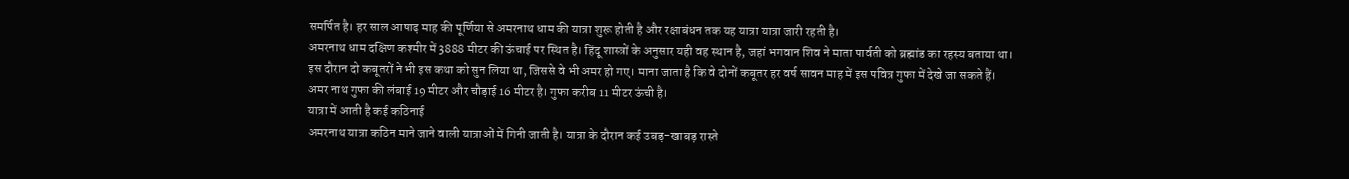समर्पित है। हर साल आषाढ़ माह की पूर्णिया से अमरनाथ धाम की यात्रा शुरू होती है और रक्षाबंधन तक यह यात्रा यात्रा जारी रहती है।
अमरनाथ धाम दक्षिण कश्मीर में 3888 मीटर की ऊंचाई पर स्थित है। हिंदू शास्त्रों के अनुसार यही वह स्थान है, जहां भगवान शिव ने माता पार्वती को ब्रह्मांड का रहस्य बताया था। इस दौरान दो कबूतरों ने भी इस कथा को सुन लिया था, जिससे वे भी अमर हो गए। माना जाता है कि वे दोनों कबूतर हर वर्ष सावन माह में इस पवित्र गुफा में देखे जा सकते हैं। अमर नाथ गुफा की लंबाई 19 मीटर और चौड़ाई 16 मीटर है। गुफा करीब 11 मीटर ऊंची है।
यात्रा में आती है कई कठिनाई
अमरनाथ यात्रा कठिन माने जाने वाली यात्राओं में गिनी जाती है। यात्रा के दौरान कई उबड़-खाबड़ रास्ते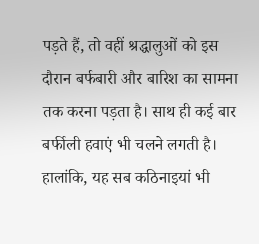पड़ते हैं, तो वहीं श्रद्धालुओं को इस दौरान बर्फबारी और बारिश का सामना तक करना पड़ता है। साथ ही कई बार बर्फीली हवाएं भी चलने लगती है। हालांकि, यह सब कठिनाइयां भी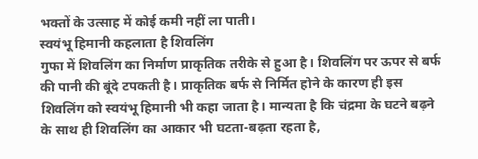भक्तों के उत्साह में कोई कमी नहीं ला पाती।
स्वयंभू हिमानी कहलाता है शिवलिंग
गुफा में शिवलिंग का निर्माण प्राकृतिक तरीके से हुआ है। शिवलिंग पर ऊपर से बर्फ की पानी की बूंदे टपकती है। प्राकृतिक बर्फ से निर्मित होने के कारण ही इस शिवलिंग को स्वयंभू हिमानी भी कहा जाता है। मान्यता है कि चंद्रमा के घटने बढ़ने के साथ ही शिवलिंग का आकार भी घटता-बढ़ता रहता है,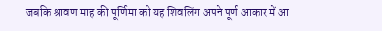जबकि श्रावण माह की पूर्णिमा को यह शिवलिंग अपने पूर्ण आकार में आ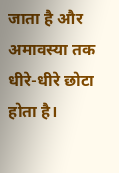जाता है और अमावस्या तक धीरे-धीरे छोटा होता है।